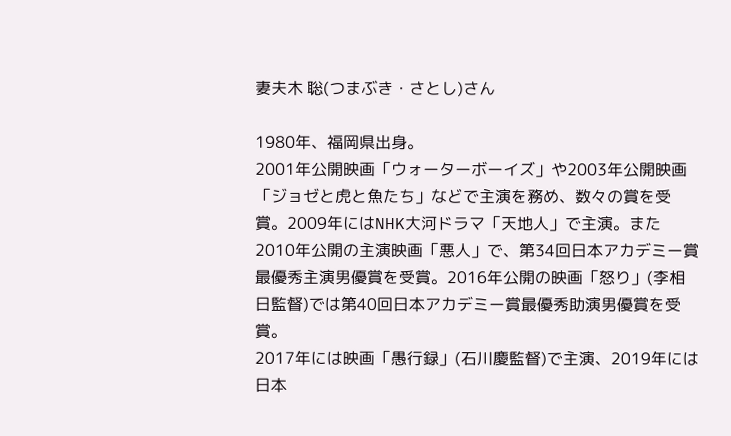妻夫木 聡(つまぶき・さとし)さん

1980年、福岡県出身。
2001年公開映画「ウォーターボーイズ」や2003年公開映画「ジョゼと虎と魚たち」などで主演を務め、数々の賞を受賞。2009年にはNHK大河ドラマ「天地人」で主演。また2010年公開の主演映画「悪人」で、第34回日本アカデミー賞最優秀主演男優賞を受賞。2016年公開の映画「怒り」(李相日監督)では第40回日本アカデミー賞最優秀助演男優賞を受賞。
2017年には映画「愚行録」(石川慶監督)で主演、2019年には日本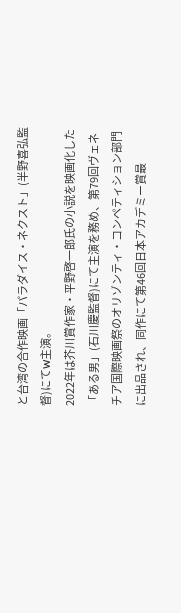と台湾の合作映画「パラダイス・ネクスト」(半野喜弘監督)にてW主演。
2022年は芥川賞作家・平野啓一郎氏の小説を映画化した「ある男」(石川慶監督)にて主演を務め、第79回ヴェネチア国際映画祭のオリゾンティ・コンペティション部門に出品され、同作にて第46回日本アカデミー賞最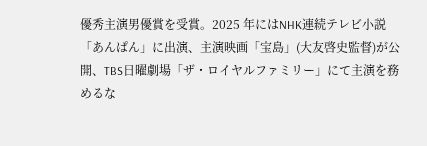優秀主演男優賞を受賞。2025 年にはNHK連続テレビ小説「あんぱん」に出演、主演映画「宝島」(大友啓史監督)が公開、TBS日曜劇場「ザ・ロイヤルファミリー」にて主演を務めるな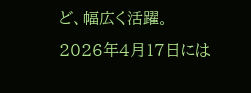ど、幅広く活躍。
2026年4月17日には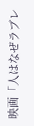映画「人はなぜラブレ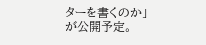ターを書くのか」が公開予定。